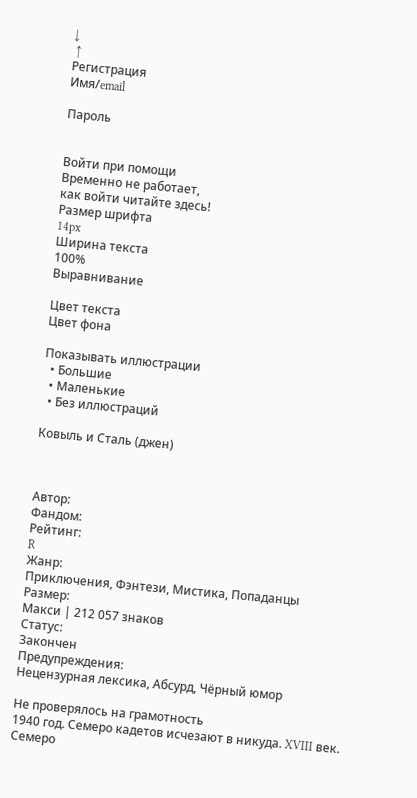↓
 ↑
Регистрация
Имя/email

Пароль


Войти при помощи
Временно не работает,
как войти читайте здесь!
Размер шрифта
14px
Ширина текста
100%
Выравнивание

Цвет текста
Цвет фона

Показывать иллюстрации
  • Большие
  • Маленькие
  • Без иллюстраций

Ковыль и Сталь (джен)



Автор:
Фандом:
Рейтинг:
R
Жанр:
Приключения, Фэнтези, Мистика, Попаданцы
Размер:
Макси | 212 057 знаков
Статус:
Закончен
Предупреждения:
Нецензурная лексика, Абсурд, Чёрный юмор

Не проверялось на грамотность
1940 год. Семеро кадетов исчезают в никуда. XVIII век. Семеро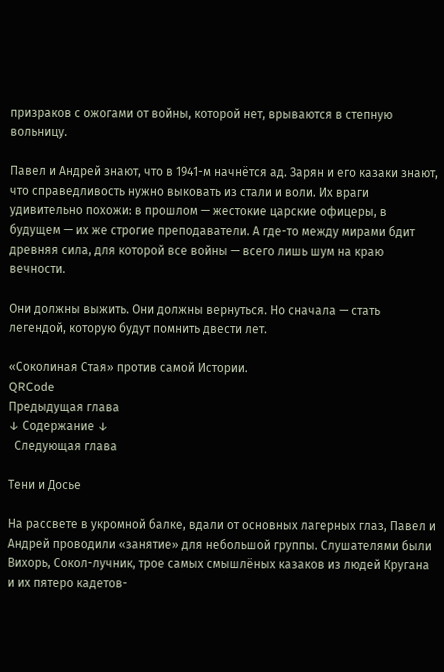призраков с ожогами от войны, которой нет, врываются в степную вольницу.

Павел и Андрей знают, что в 1941-м начнётся ад. Зарян и его казаки знают, что справедливость нужно выковать из стали и воли. Их враги удивительно похожи: в прошлом — жестокие царские офицеры, в будущем — их же строгие преподаватели. А где-то между мирами бдит древняя сила, для которой все войны — всего лишь шум на краю вечности.

Они должны выжить. Они должны вернуться. Но сначала — стать легендой, которую будут помнить двести лет.

«Соколиная Стая» против самой Истории.
QRCode
Предыдущая глава
↓ Содержание ↓
  Следующая глава

Тени и Досье

На рассвете в укромной балке, вдали от основных лагерных глаз, Павел и Андрей проводили «занятие» для небольшой группы. Слушателями были Вихорь, Сокол-лучник, трое самых смышлёных казаков из людей Кругана и их пятеро кадетов-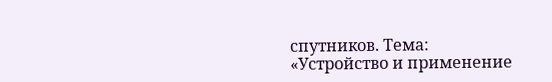спутников. Тема: «Устройство и применение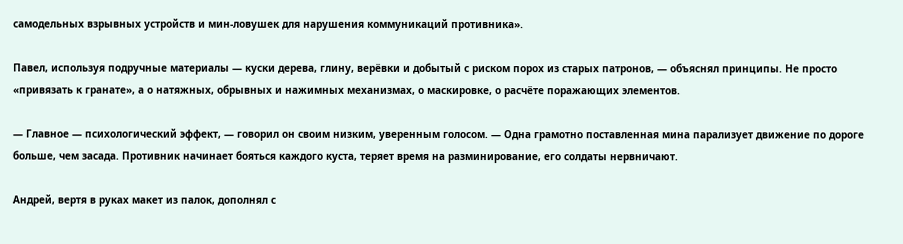самодельных взрывных устройств и мин-ловушек для нарушения коммуникаций противника».

Павел, используя подручные материалы — куски дерева, глину, верёвки и добытый с риском порох из старых патронов, — объяснял принципы. Не просто «привязать к гранате», а о натяжных, обрывных и нажимных механизмах, о маскировке, о расчёте поражающих элементов.

— Главное — психологический эффект, — говорил он своим низким, уверенным голосом. — Одна грамотно поставленная мина парализует движение по дороге больше, чем засада. Противник начинает бояться каждого куста, теряет время на разминирование, его солдаты нервничают.

Андрей, вертя в руках макет из палок, дополнял с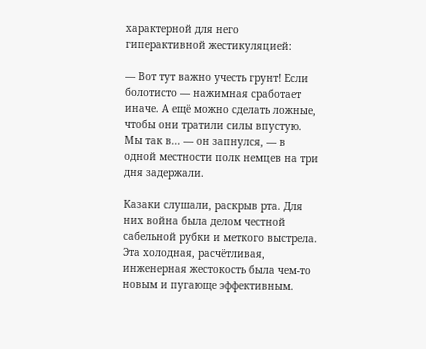характерной для него гиперактивной жестикуляцией:

— Вот тут важно учесть грунт! Если болотисто — нажимная сработает иначе. А ещё можно сделать ложные, чтобы они тратили силы впустую. Мы так в... — он запнулся, — в одной местности полк немцев на три дня задержали.

Казаки слушали, раскрыв рта. Для них война была делом честной сабельной рубки и меткого выстрела. Эта холодная, расчётливая, инженерная жестокость была чем-то новым и пугающе эффективным.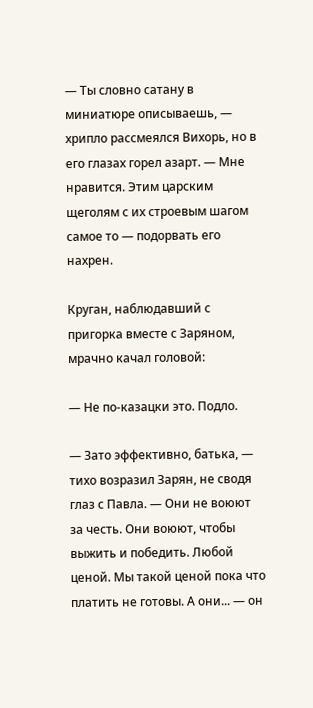— Ты словно сатану в миниатюре описываешь, — хрипло рассмеялся Вихорь, но в его глазах горел азарт. — Мне нравится. Этим царским щеголям с их строевым шагом самое то — подорвать его нахрен.

Круган, наблюдавший с пригорка вместе с Заряном, мрачно качал головой:

— Не по-казацки это. Подло.

— Зато эффективно, батька, — тихо возразил Зарян, не сводя глаз с Павла. — Они не воюют за честь. Они воюют, чтобы выжить и победить. Любой ценой. Мы такой ценой пока что платить не готовы. А они... — он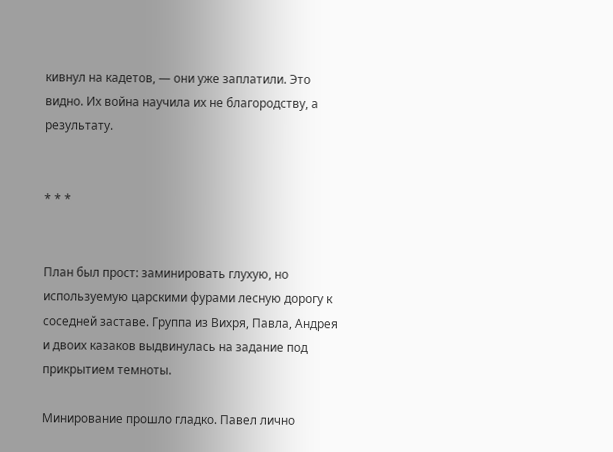кивнул на кадетов, — они уже заплатили. Это видно. Их война научила их не благородству, а результату.


* * *


План был прост: заминировать глухую, но используемую царскими фурами лесную дорогу к соседней заставе. Группа из Вихря, Павла, Андрея и двоих казаков выдвинулась на задание под прикрытием темноты.

Минирование прошло гладко. Павел лично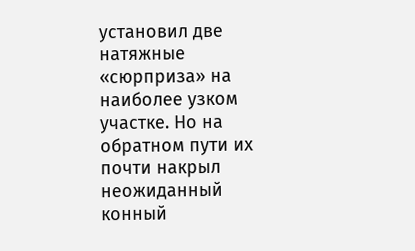установил две натяжные «сюрприза» на наиболее узком участке. Но на обратном пути их почти накрыл неожиданный конный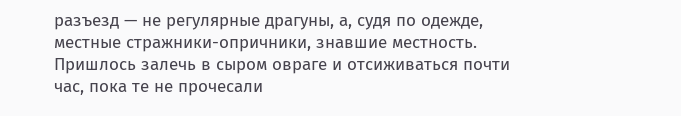разъезд — не регулярные драгуны, а, судя по одежде, местные стражники-опричники, знавшие местность. Пришлось залечь в сыром овраге и отсиживаться почти час, пока те не прочесали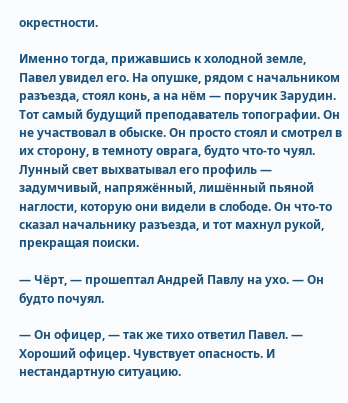окрестности.

Именно тогда, прижавшись к холодной земле, Павел увидел его. На опушке, рядом с начальником разъезда, стоял конь, а на нём — поручик Зарудин. Тот самый будущий преподаватель топографии. Он не участвовал в обыске. Он просто стоял и смотрел в их сторону, в темноту оврага, будто что-то чуял. Лунный свет выхватывал его профиль — задумчивый, напряжённый, лишённый пьяной наглости, которую они видели в слободе. Он что-то сказал начальнику разъезда, и тот махнул рукой, прекращая поиски.

— Чёрт, — прошептал Андрей Павлу на ухо. — Он будто почуял.

— Он офицер, — так же тихо ответил Павел. — Хороший офицер. Чувствует опасность. И нестандартную ситуацию.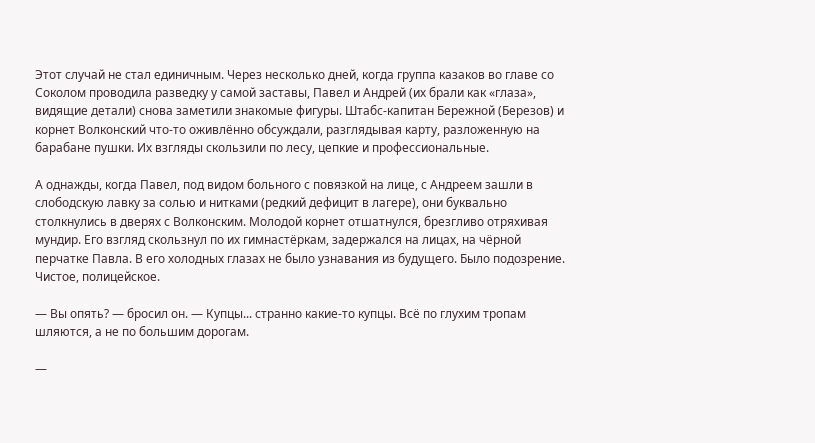Этот случай не стал единичным. Через несколько дней, когда группа казаков во главе со Соколом проводила разведку у самой заставы, Павел и Андрей (их брали как «глаза», видящие детали) снова заметили знакомые фигуры. Штабс-капитан Бережной (Березов) и корнет Волконский что-то оживлённо обсуждали, разглядывая карту, разложенную на барабане пушки. Их взгляды скользили по лесу, цепкие и профессиональные.

А однажды, когда Павел, под видом больного с повязкой на лице, с Андреем зашли в слободскую лавку за солью и нитками (редкий дефицит в лагере), они буквально столкнулись в дверях с Волконским. Молодой корнет отшатнулся, брезгливо отряхивая мундир. Его взгляд скользнул по их гимнастёркам, задержался на лицах, на чёрной перчатке Павла. В его холодных глазах не было узнавания из будущего. Было подозрение. Чистое, полицейское.

— Вы опять? — бросил он. — Купцы... странно какие-то купцы. Всё по глухим тропам шляются, а не по большим дорогам.

—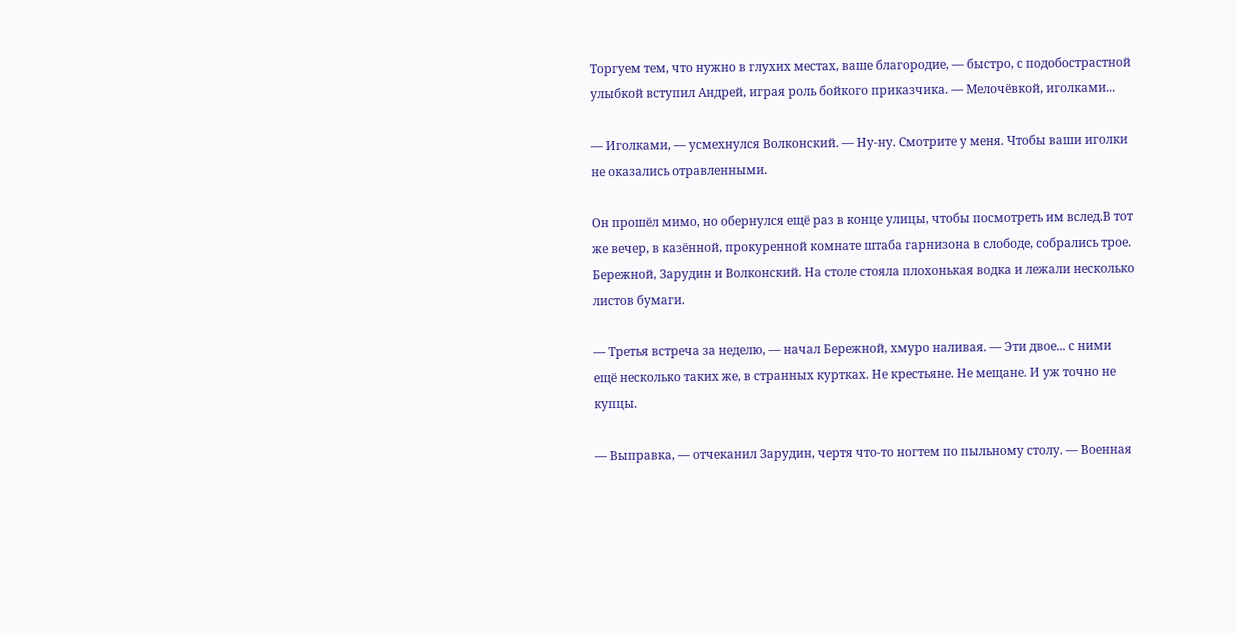Торгуем тем, что нужно в глухих местах, ваше благородие, — быстро, с подобострастной улыбкой вступил Андрей, играя роль бойкого приказчика. — Мелочёвкой, иголками...

— Иголками, — усмехнулся Волконский. — Ну-ну. Смотрите у меня. Чтобы ваши иголки не оказались отравленными.

Он прошёл мимо, но обернулся ещё раз в конце улицы, чтобы посмотреть им вслед.В тот же вечер, в казённой, прокуренной комнате штаба гарнизона в слободе, собрались трое. Бережной, Зарудин и Волконский. На столе стояла плохонькая водка и лежали несколько листов бумаги.

— Третья встреча за неделю, — начал Бережной, хмуро наливая. — Эти двое... с ними ещё несколько таких же, в странных куртках. Не крестьяне. Не мещане. И уж точно не купцы.

— Выправка, — отчеканил Зарудин, чертя что-то ногтем по пыльному столу. — Военная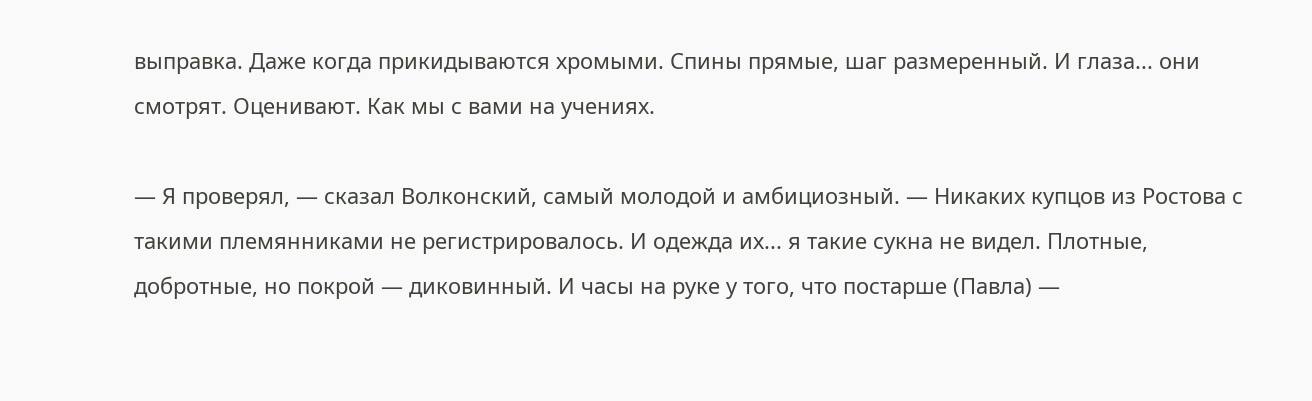выправка. Даже когда прикидываются хромыми. Спины прямые, шаг размеренный. И глаза... они смотрят. Оценивают. Как мы с вами на учениях.

— Я проверял, — сказал Волконский, самый молодой и амбициозный. — Никаких купцов из Ростова с такими племянниками не регистрировалось. И одежда их... я такие сукна не видел. Плотные, добротные, но покрой — диковинный. И часы на руке у того, что постарше (Павла) —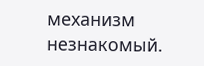механизм незнакомый.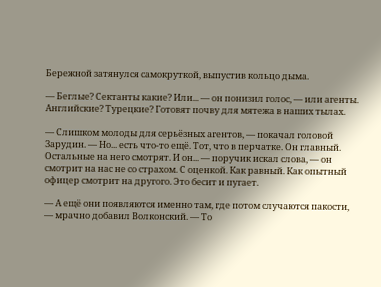Бережной затянулся самокруткой, выпустив кольцо дыма.

— Беглые? Сектанты какие? Или... — он понизил голос, — или агенты. Английские? Турецкие? Готовят почву для мятежа в наших тылах.

— Слишком молоды для серьёзных агентов, — покачал головой Зарудин. — Но... есть что-то ещё. Тот, что в перчатке. Он главный. Остальные на него смотрят. И он... — поручик искал слова, — он смотрит на нас не со страхом. С оценкой. Как равный. Как опытный офицер смотрит на другого. Это бесит и пугает.

— А ещё они появляются именно там, где потом случаются пакости, — мрачно добавил Волконский. — То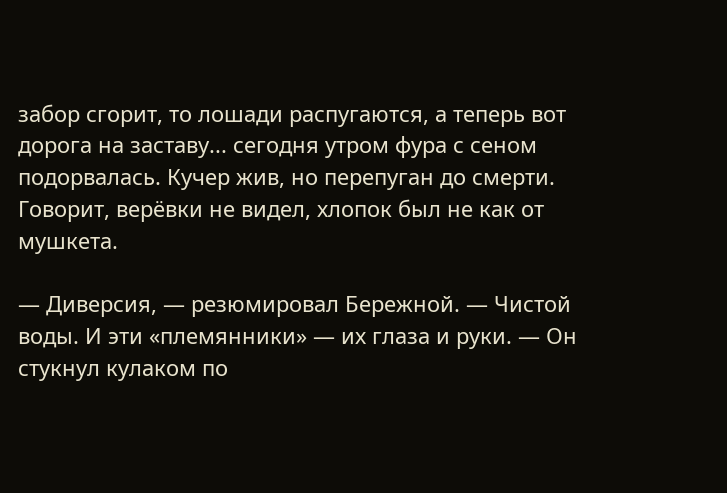забор сгорит, то лошади распугаются, а теперь вот дорога на заставу... сегодня утром фура с сеном подорвалась. Кучер жив, но перепуган до смерти. Говорит, верёвки не видел, хлопок был не как от мушкета.

— Диверсия, — резюмировал Бережной. — Чистой воды. И эти «племянники» — их глаза и руки. — Он стукнул кулаком по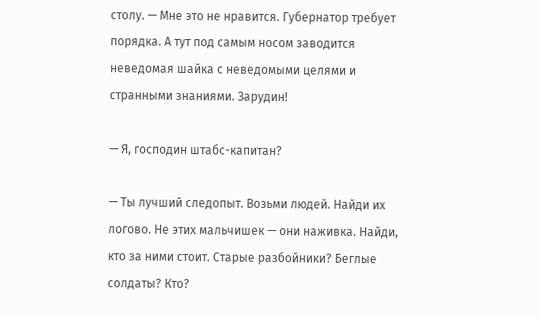столу. — Мне это не нравится. Губернатор требует порядка. А тут под самым носом заводится неведомая шайка с неведомыми целями и странными знаниями. Зарудин!

— Я, господин штабс-капитан?

— Ты лучший следопыт. Возьми людей. Найди их логово. Не этих мальчишек — они наживка. Найди, кто за ними стоит. Старые разбойники? Беглые солдаты? Кто?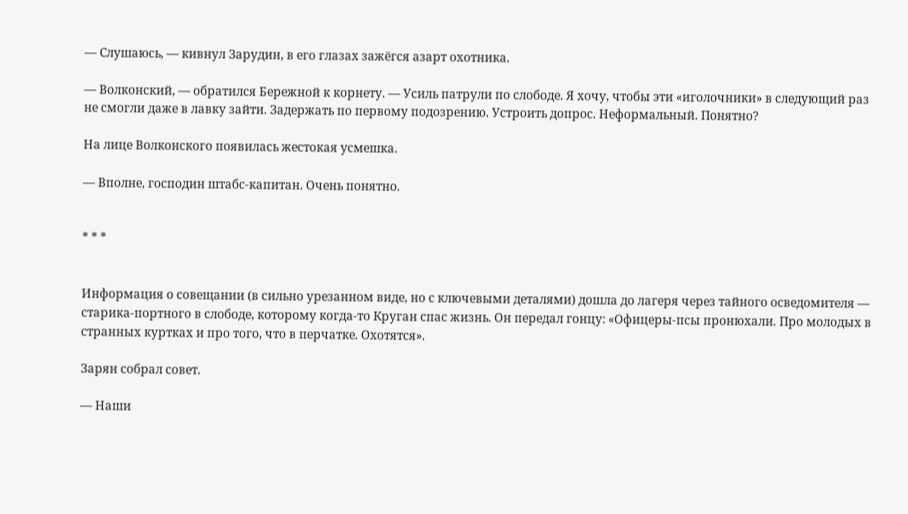— Слушаюсь, — кивнул Зарудин, в его глазах зажёгся азарт охотника.

— Волконский, — обратился Бережной к корнету. — Усиль патрули по слободе. Я хочу, чтобы эти «иголочники» в следующий раз не смогли даже в лавку зайти. Задержать по первому подозрению. Устроить допрос. Неформальный. Понятно?

На лице Волконского появилась жестокая усмешка.

— Вполне, господин штабс-капитан. Очень понятно.


* * *


Информация о совещании (в сильно урезанном виде, но с ключевыми деталями) дошла до лагеря через тайного осведомителя — старика-портного в слободе, которому когда-то Круган спас жизнь. Он передал гонцу: «Офицеры-псы пронюхали. Про молодых в странных куртках и про того, что в перчатке. Охотятся».

Зарян собрал совет.

— Наши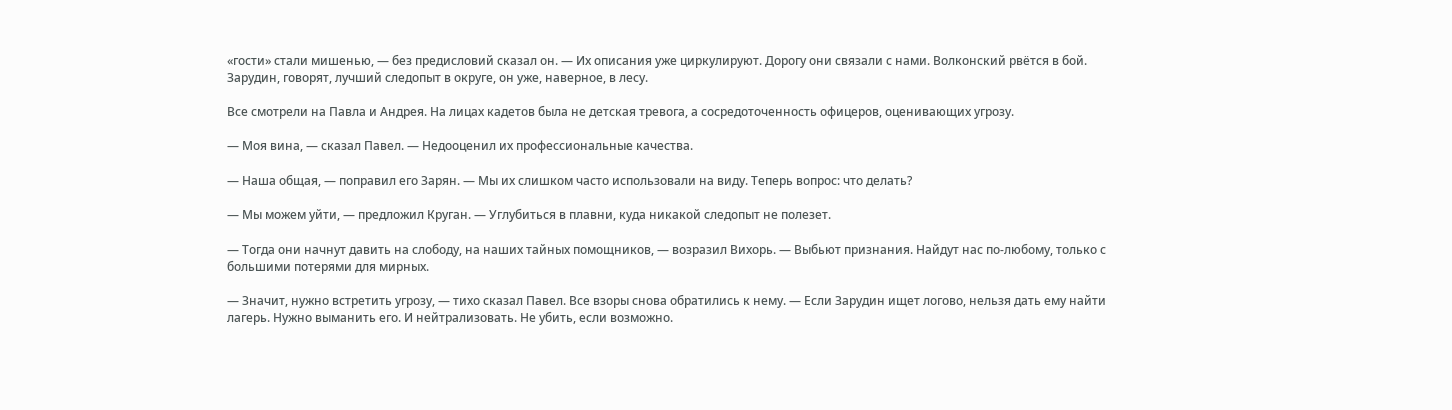«гости» стали мишенью, — без предисловий сказал он. — Их описания уже циркулируют. Дорогу они связали с нами. Волконский рвётся в бой. Зарудин, говорят, лучший следопыт в округе, он уже, наверное, в лесу.

Все смотрели на Павла и Андрея. На лицах кадетов была не детская тревога, а сосредоточенность офицеров, оценивающих угрозу.

— Моя вина, — сказал Павел. — Недооценил их профессиональные качества.

— Наша общая, — поправил его Зарян. — Мы их слишком часто использовали на виду. Теперь вопрос: что делать?

— Мы можем уйти, — предложил Круган. — Углубиться в плавни, куда никакой следопыт не полезет.

— Тогда они начнут давить на слободу, на наших тайных помощников, — возразил Вихорь. — Выбьют признания. Найдут нас по-любому, только с большими потерями для мирных.

— Значит, нужно встретить угрозу, — тихо сказал Павел. Все взоры снова обратились к нему. — Если Зарудин ищет логово, нельзя дать ему найти лагерь. Нужно выманить его. И нейтрализовать. Не убить, если возможно.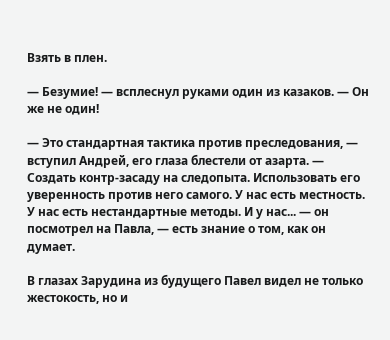Взять в плен.

— Безумие! — всплеснул руками один из казаков. — Он же не один!

— Это стандартная тактика против преследования, — вступил Андрей, его глаза блестели от азарта. — Создать контр-засаду на следопыта. Использовать его уверенность против него самого. У нас есть местность. У нас есть нестандартные методы. И у нас... — он посмотрел на Павла, — есть знание о том, как он думает.

В глазах Зарудина из будущего Павел видел не только жестокость, но и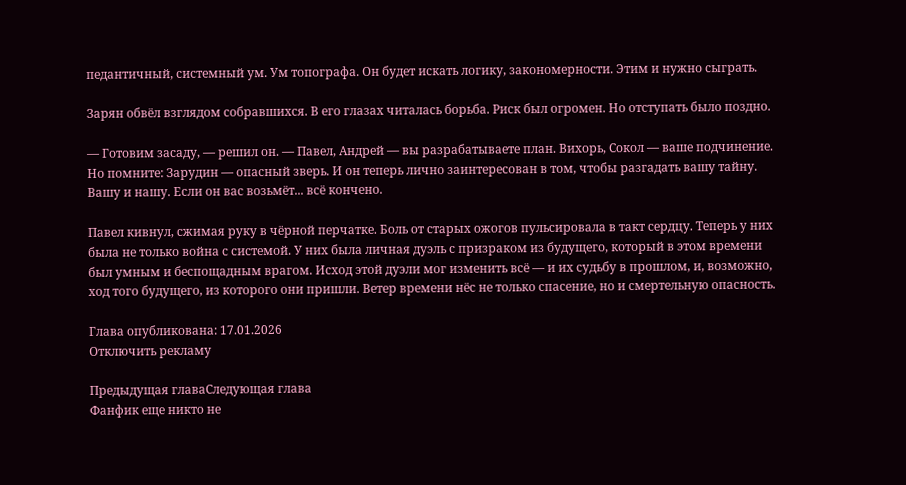педантичный, системный ум. Ум топографа. Он будет искать логику, закономерности. Этим и нужно сыграть.

Зарян обвёл взглядом собравшихся. В его глазах читалась борьба. Риск был огромен. Но отступать было поздно.

— Готовим засаду, — решил он. — Павел, Андрей — вы разрабатываете план. Вихорь, Сокол — ваше подчинение. Но помните: Зарудин — опасный зверь. И он теперь лично заинтересован в том, чтобы разгадать вашу тайну. Вашу и нашу. Если он вас возьмёт... всё кончено.

Павел кивнул, сжимая руку в чёрной перчатке. Боль от старых ожогов пульсировала в такт сердцу. Теперь у них была не только война с системой. У них была личная дуэль с призраком из будущего, который в этом времени был умным и беспощадным врагом. Исход этой дуэли мог изменить всё — и их судьбу в прошлом, и, возможно, ход того будущего, из которого они пришли. Ветер времени нёс не только спасение, но и смертельную опасность.

Глава опубликована: 17.01.2026
Отключить рекламу

Предыдущая главаСледующая глава
Фанфик еще никто не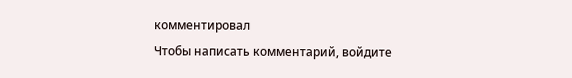комментировал
Чтобы написать комментарий, войдите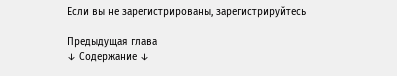Если вы не зарегистрированы, зарегистрируйтесь

Предыдущая глава
↓ Содержание ↓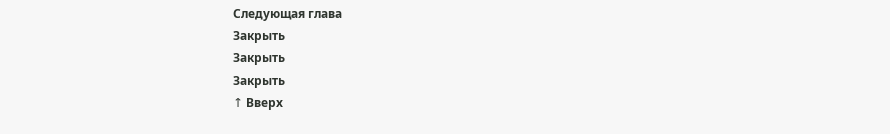Следующая глава
Закрыть
Закрыть
Закрыть
↑ Вверх